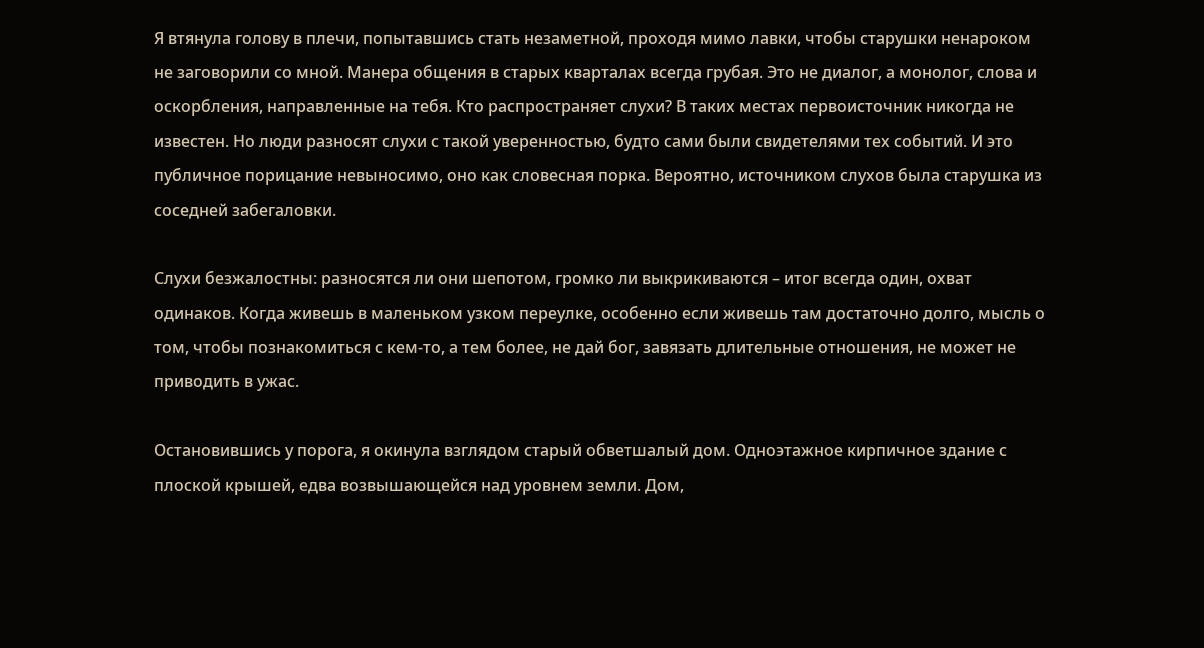Я втянула голову в плечи, попытавшись стать незаметной, проходя мимо лавки, чтобы старушки ненароком не заговорили со мной. Манера общения в старых кварталах всегда грубая. Это не диалог, а монолог, слова и оскорбления, направленные на тебя. Кто распространяет слухи? В таких местах первоисточник никогда не известен. Но люди разносят слухи с такой уверенностью, будто сами были свидетелями тех событий. И это публичное порицание невыносимо, оно как словесная порка. Вероятно, источником слухов была старушка из соседней забегаловки.

Слухи безжалостны: разносятся ли они шепотом, громко ли выкрикиваются – итог всегда один, охват одинаков. Когда живешь в маленьком узком переулке, особенно если живешь там достаточно долго, мысль о том, чтобы познакомиться с кем-то, а тем более, не дай бог, завязать длительные отношения, не может не приводить в ужас.

Остановившись у порога, я окинула взглядом старый обветшалый дом. Одноэтажное кирпичное здание с плоской крышей, едва возвышающейся над уровнем земли. Дом,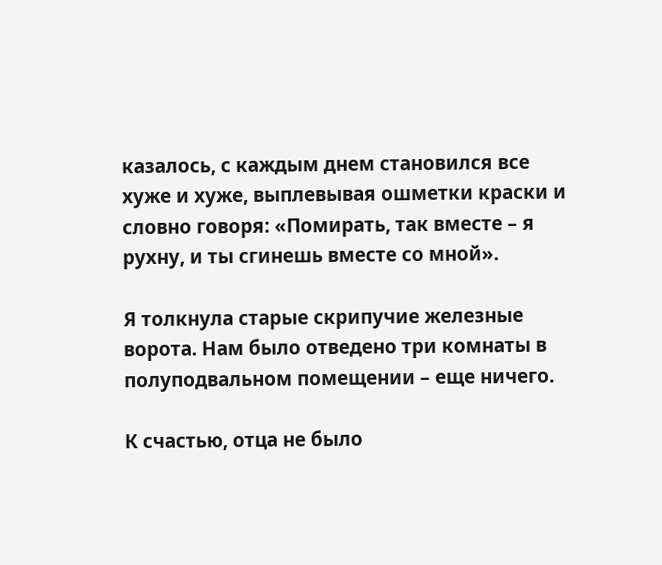казалось, с каждым днем становился все хуже и хуже, выплевывая ошметки краски и словно говоря: «Помирать, так вместе – я рухну, и ты сгинешь вместе со мной».

Я толкнула старые скрипучие железные ворота. Нам было отведено три комнаты в полуподвальном помещении – еще ничего.

К счастью, отца не было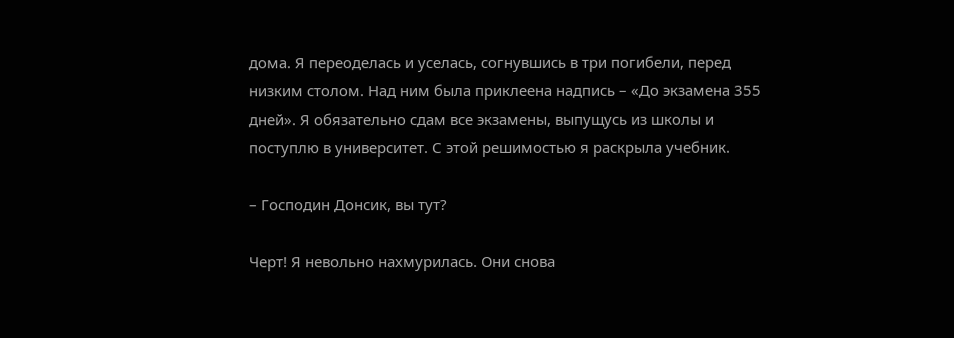дома. Я переоделась и уселась, согнувшись в три погибели, перед низким столом. Над ним была приклеена надпись – «До экзамена 355 дней». Я обязательно сдам все экзамены, выпущусь из школы и поступлю в университет. С этой решимостью я раскрыла учебник.

– Господин Донсик, вы тут?

Черт! Я невольно нахмурилась. Они снова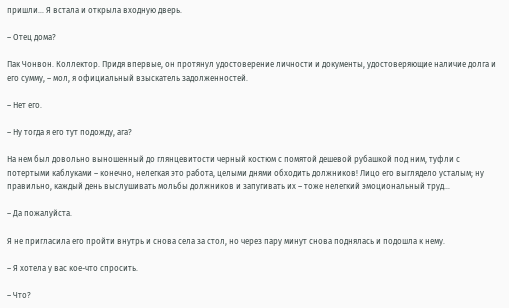пришли… Я встала и открыла входную дверь.

– Отец дома?

Пак Чонвон. Коллектор. Придя впервые, он протянул удостоверение личности и документы, удостоверяющие наличие долга и его сумму, – мол, я официальный взыскатель задолженностей.

– Нет его.

– Ну тогда я его тут подожду, ага?

На нем был довольно выношенный до глянцевитости черный костюм с помятой дешевой рубашкой под ним, туфли с потертыми каблуками – конечно, нелегкая это работа, целыми днями обходить должников! Лицо его выглядело усталым; ну правильно, каждый день выслушивать мольбы должников и запугивать их – тоже нелегкий эмоциональный труд…

– Да пожалуйста.

Я не пригласила его пройти внутрь и снова села за стол, но через пару минут снова поднялась и подошла к нему.

– Я хотела у вас кое-что спросить.

– Что?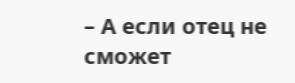– А если отец не сможет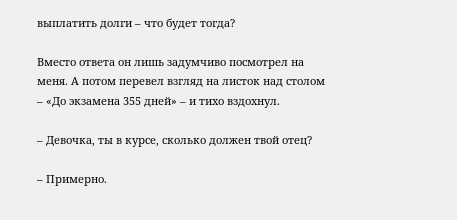выплатить долги – что будет тогда?

Вместо ответа он лишь задумчиво посмотрел на меня. А потом перевел взгляд на листок над столом – «До экзамена 355 дней» – и тихо вздохнул.

– Девочка, ты в курсе, сколько должен твой отец?

– Примерно.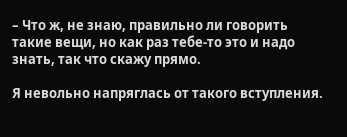– Что ж, не знаю, правильно ли говорить такие вещи, но как раз тебе-то это и надо знать, так что скажу прямо.

Я невольно напряглась от такого вступления.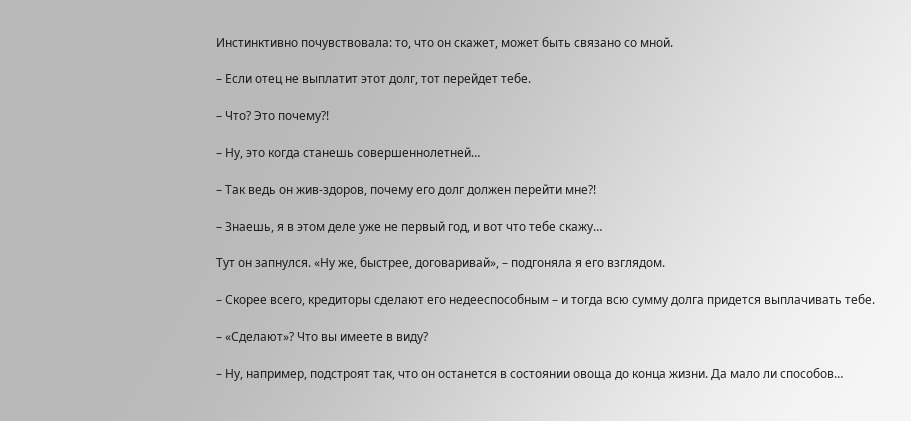Инстинктивно почувствовала: то, что он скажет, может быть связано со мной.

– Если отец не выплатит этот долг, тот перейдет тебе.

– Что? Это почему?!

– Ну, это когда станешь совершеннолетней…

– Так ведь он жив-здоров, почему его долг должен перейти мне?!

– Знаешь, я в этом деле уже не первый год, и вот что тебе скажу…

Тут он запнулся. «Ну же, быстрее, договаривай», – подгоняла я его взглядом.

– Скорее всего, кредиторы сделают его недееспособным – и тогда всю сумму долга придется выплачивать тебе.

– «Сделают»? Что вы имеете в виду?

– Ну, например, подстроят так, что он останется в состоянии овоща до конца жизни. Да мало ли способов…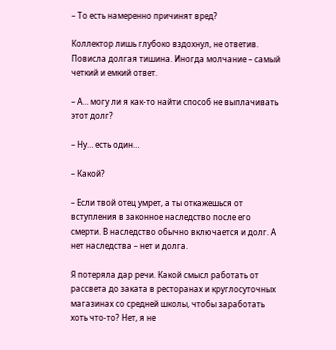– То есть намеренно причинят вред?

Коллектор лишь глубоко вздохнул, не ответив. Повисла долгая тишина. Иногда молчание – самый четкий и емкий ответ.

– А… могу ли я как-то найти способ не выплачивать этот долг?

– Ну… есть один…

– Какой?

– Если твой отец умрет, а ты откажешься от вступления в законное наследство после его смерти. В наследство обычно включается и долг. А нет наследства – нет и долга.

Я потеряла дар речи. Какой смысл работать от рассвета до заката в ресторанах и круглосуточных магазинах со средней школы, чтобы заработать хоть что-то? Нет, я не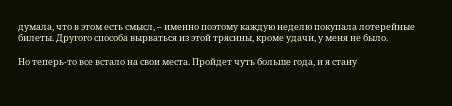думала, что в этом есть смысл, – именно поэтому каждую неделю покупала лотерейные билеты. Другого способа вырваться из этой трясины, кроме удачи, у меня не было.

Но теперь-то все встало на свои места. Пройдет чуть больше года, и я стану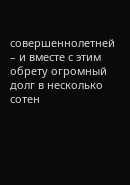совершеннолетней – и вместе с этим обрету огромный долг в несколько сотен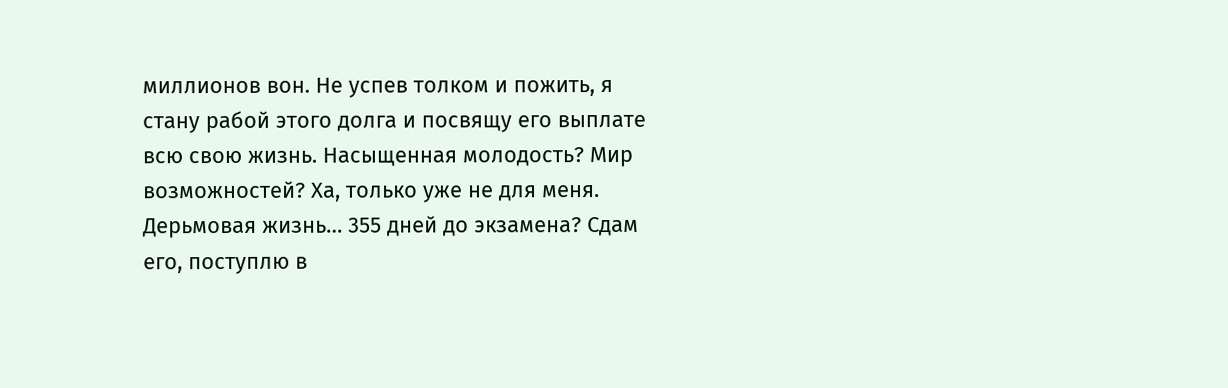миллионов вон. Не успев толком и пожить, я стану рабой этого долга и посвящу его выплате всю свою жизнь. Насыщенная молодость? Мир возможностей? Ха, только уже не для меня. Дерьмовая жизнь… 355 дней до экзамена? Сдам его, поступлю в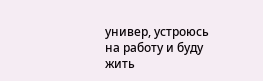универ, устроюсь на работу и буду жить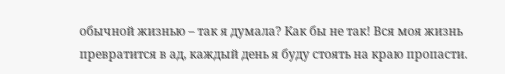обычной жизнью – так я думала? Как бы не так! Вся моя жизнь превратится в ад, каждый день я буду стоять на краю пропасти.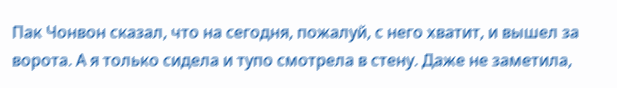Пак Чонвон сказал, что на сегодня, пожалуй, с него хватит, и вышел за ворота. А я только сидела и тупо смотрела в стену. Даже не заметила,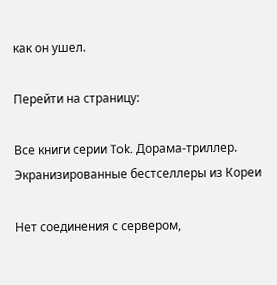как он ушел.

Перейти на страницу:

Все книги серии Tok. Дорама-триллер. Экранизированные бестселлеры из Кореи

Нет соединения с сервером,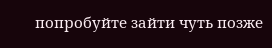попробуйте зайти чуть позже